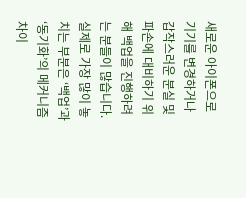새로운 아이폰으로 기기를 변경하거나 갑작스러운 분실 및 파손에 대비하기 위해 백업을 진행하려는 분들이 많습니다. 실제로 가장 많이 놓치는 부분은 ‘백업’과 ‘동기화’의 메커니즘 차이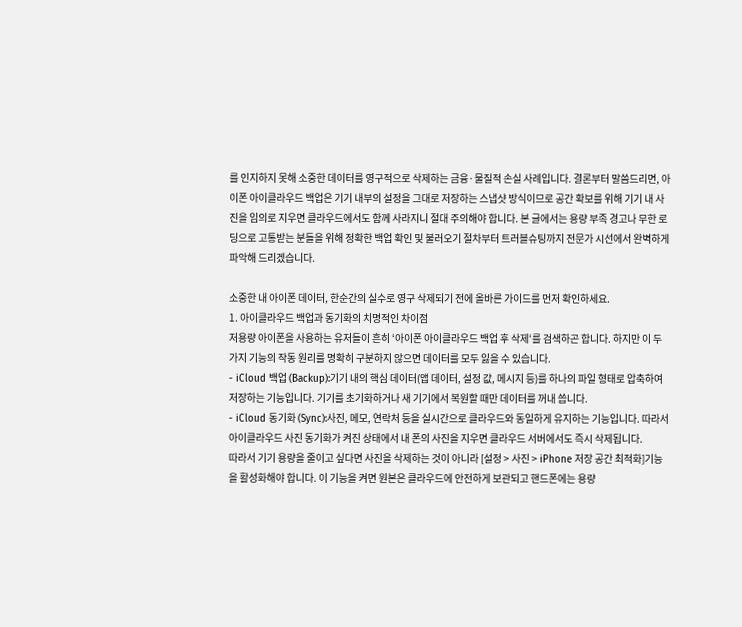를 인지하지 못해 소중한 데이터를 영구적으로 삭제하는 금융·물질적 손실 사례입니다. 결론부터 말씀드리면, 아이폰 아이클라우드 백업은 기기 내부의 설정을 그대로 저장하는 스냅샷 방식이므로 공간 확보를 위해 기기 내 사진을 임의로 지우면 클라우드에서도 함께 사라지니 절대 주의해야 합니다. 본 글에서는 용량 부족 경고나 무한 로딩으로 고통받는 분들을 위해 정확한 백업 확인 및 불러오기 절차부터 트러블슈팅까지 전문가 시선에서 완벽하게 파악해 드리겠습니다.

소중한 내 아이폰 데이터, 한순간의 실수로 영구 삭제되기 전에 올바른 가이드를 먼저 확인하세요.
1. 아이클라우드 백업과 동기화의 치명적인 차이점
저용량 아이폰을 사용하는 유저들이 흔히 ‘아이폰 아이클라우드 백업 후 삭제‘를 검색하곤 합니다. 하지만 이 두 가지 기능의 작동 원리를 명확히 구분하지 않으면 데이터를 모두 잃을 수 있습니다.
- iCloud 백업 (Backup):기기 내의 핵심 데이터(앱 데이터, 설정 값, 메시지 등)를 하나의 파일 형태로 압축하여 저장하는 기능입니다. 기기를 초기화하거나 새 기기에서 복원할 때만 데이터를 꺼내 씁니다.
- iCloud 동기화 (Sync):사진, 메모, 연락처 등을 실시간으로 클라우드와 동일하게 유지하는 기능입니다. 따라서 아이클라우드 사진 동기화가 켜진 상태에서 내 폰의 사진을 지우면 클라우드 서버에서도 즉시 삭제됩니다.
따라서 기기 용량을 줄이고 싶다면 사진을 삭제하는 것이 아니라 [설정 > 사진 > iPhone 저장 공간 최적화]기능을 활성화해야 합니다. 이 기능을 켜면 원본은 클라우드에 안전하게 보관되고 핸드폰에는 용량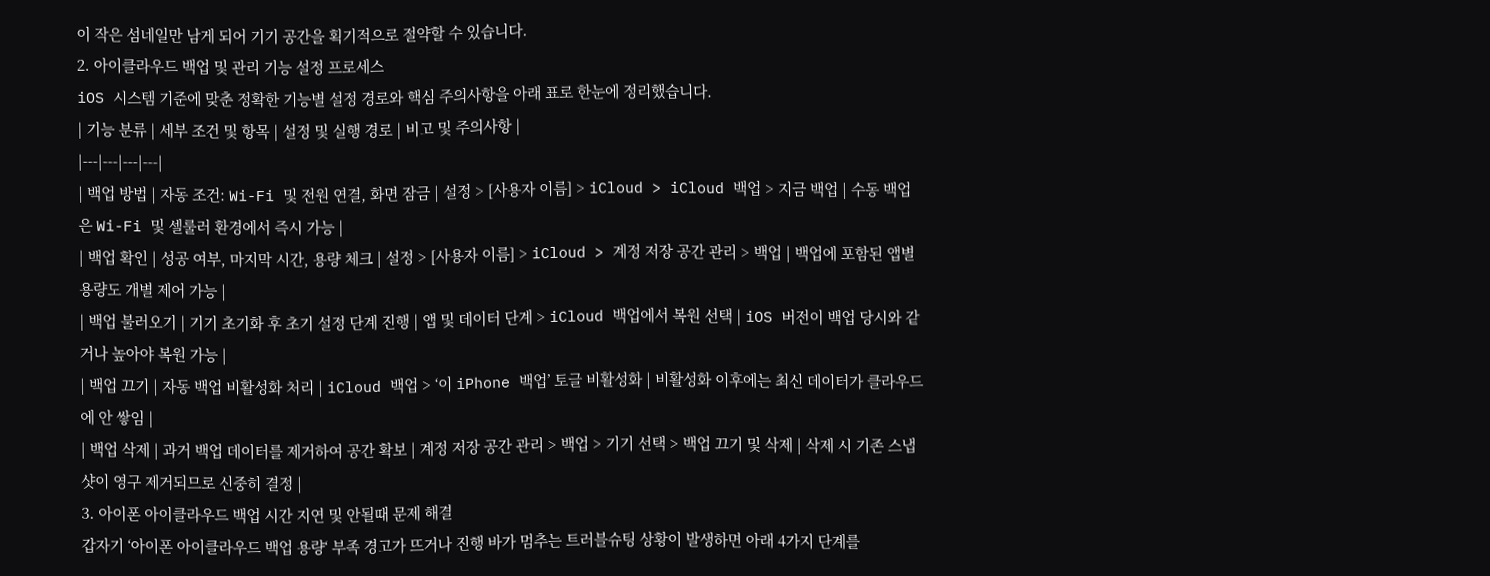이 작은 섬네일만 남게 되어 기기 공간을 획기적으로 절약할 수 있습니다.
2. 아이클라우드 백업 및 관리 기능 설정 프로세스
iOS 시스템 기준에 맞춘 정확한 기능별 설정 경로와 핵심 주의사항을 아래 표로 한눈에 정리했습니다.
| 기능 분류 | 세부 조건 및 항목 | 설정 및 실행 경로 | 비고 및 주의사항 |
|---|---|---|---|
| 백업 방법 | 자동 조건: Wi-Fi 및 전원 연결, 화면 잠금 | 설정 > [사용자 이름] > iCloud > iCloud 백업 > 지금 백업 | 수동 백업은 Wi-Fi 및 셀룰러 환경에서 즉시 가능 |
| 백업 확인 | 성공 여부, 마지막 시간, 용량 체크 | 설정 > [사용자 이름] > iCloud > 계정 저장 공간 관리 > 백업 | 백업에 포함된 앱별 용량도 개별 제어 가능 |
| 백업 불러오기 | 기기 초기화 후 초기 설정 단계 진행 | 앱 및 데이터 단계 > iCloud 백업에서 복원 선택 | iOS 버전이 백업 당시와 같거나 높아야 복원 가능 |
| 백업 끄기 | 자동 백업 비활성화 처리 | iCloud 백업 > ‘이 iPhone 백업’ 토글 비활성화 | 비활성화 이후에는 최신 데이터가 클라우드에 안 쌓임 |
| 백업 삭제 | 과거 백업 데이터를 제거하여 공간 확보 | 계정 저장 공간 관리 > 백업 > 기기 선택 > 백업 끄기 및 삭제 | 삭제 시 기존 스냅샷이 영구 제거되므로 신중히 결정 |
3. 아이폰 아이클라우드 백업 시간 지연 및 안될때 문제 해결
갑자기 ‘아이폰 아이클라우드 백업 용량‘ 부족 경고가 뜨거나 진행 바가 멈추는 트러블슈팅 상황이 발생하면 아래 4가지 단계를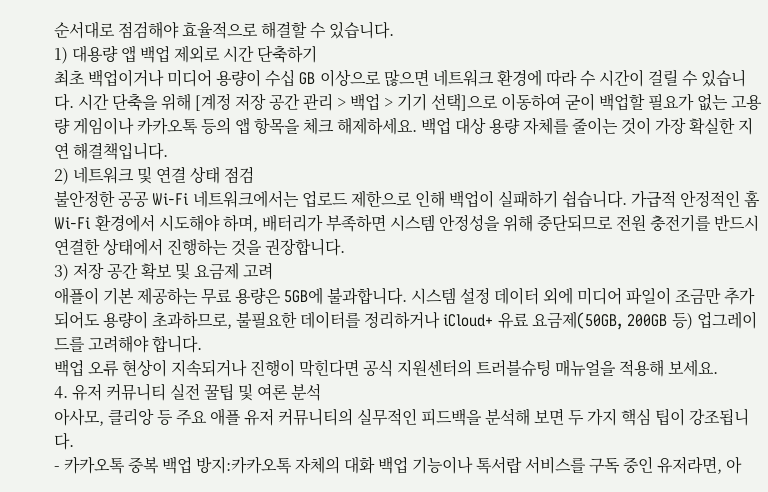순서대로 점검해야 효율적으로 해결할 수 있습니다.
1) 대용량 앱 백업 제외로 시간 단축하기
최초 백업이거나 미디어 용량이 수십 GB 이상으로 많으면 네트워크 환경에 따라 수 시간이 걸릴 수 있습니다. 시간 단축을 위해 [계정 저장 공간 관리 > 백업 > 기기 선택]으로 이동하여 굳이 백업할 필요가 없는 고용량 게임이나 카카오톡 등의 앱 항목을 체크 해제하세요. 백업 대상 용량 자체를 줄이는 것이 가장 확실한 지연 해결책입니다.
2) 네트워크 및 연결 상태 점검
불안정한 공공 Wi-Fi 네트워크에서는 업로드 제한으로 인해 백업이 실패하기 쉽습니다. 가급적 안정적인 홈 Wi-Fi 환경에서 시도해야 하며, 배터리가 부족하면 시스템 안정성을 위해 중단되므로 전원 충전기를 반드시 연결한 상태에서 진행하는 것을 권장합니다.
3) 저장 공간 확보 및 요금제 고려
애플이 기본 제공하는 무료 용량은 5GB에 불과합니다. 시스템 설정 데이터 외에 미디어 파일이 조금만 추가되어도 용량이 초과하므로, 불필요한 데이터를 정리하거나 iCloud+ 유료 요금제(50GB, 200GB 등) 업그레이드를 고려해야 합니다.
백업 오류 현상이 지속되거나 진행이 막힌다면 공식 지원센터의 트러블슈팅 매뉴얼을 적용해 보세요.
4. 유저 커뮤니티 실전 꿀팁 및 여론 분석
아사모, 클리앙 등 주요 애플 유저 커뮤니티의 실무적인 피드백을 분석해 보면 두 가지 핵심 팁이 강조됩니다.
- 카카오톡 중복 백업 방지:카카오톡 자체의 대화 백업 기능이나 톡서랍 서비스를 구독 중인 유저라면, 아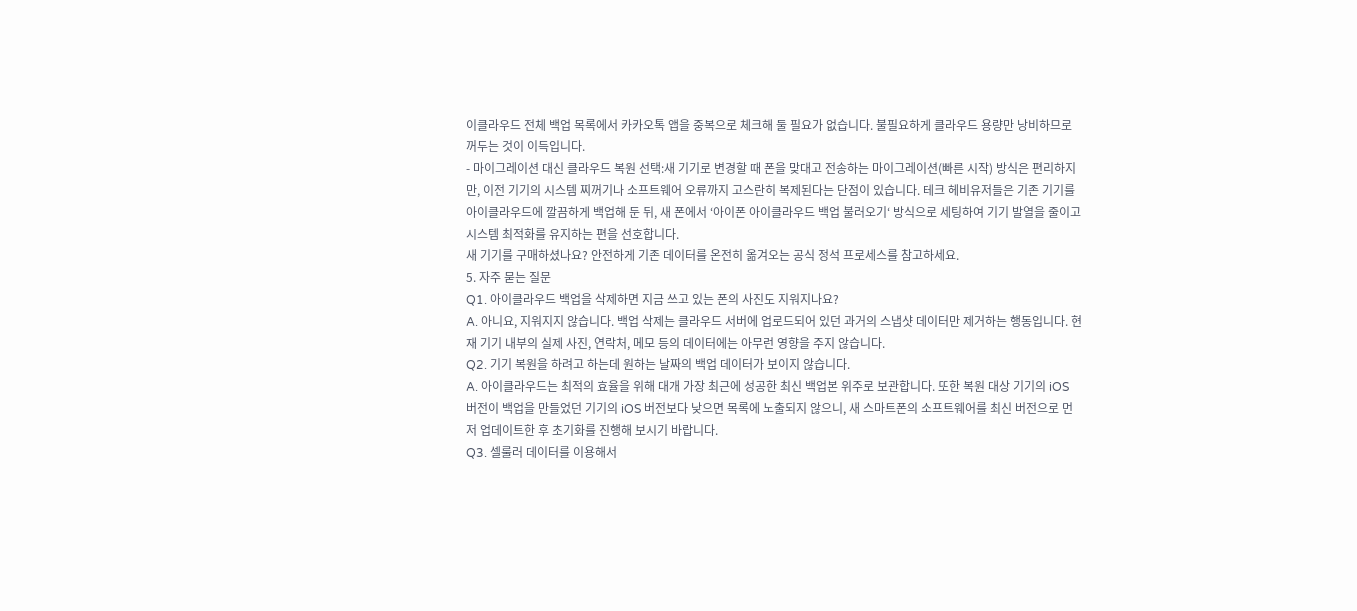이클라우드 전체 백업 목록에서 카카오톡 앱을 중복으로 체크해 둘 필요가 없습니다. 불필요하게 클라우드 용량만 낭비하므로 꺼두는 것이 이득입니다.
- 마이그레이션 대신 클라우드 복원 선택:새 기기로 변경할 때 폰을 맞대고 전송하는 마이그레이션(빠른 시작) 방식은 편리하지만, 이전 기기의 시스템 찌꺼기나 소프트웨어 오류까지 고스란히 복제된다는 단점이 있습니다. 테크 헤비유저들은 기존 기기를 아이클라우드에 깔끔하게 백업해 둔 뒤, 새 폰에서 ‘아이폰 아이클라우드 백업 불러오기‘ 방식으로 세팅하여 기기 발열을 줄이고 시스템 최적화를 유지하는 편을 선호합니다.
새 기기를 구매하셨나요? 안전하게 기존 데이터를 온전히 옮겨오는 공식 정석 프로세스를 참고하세요.
5. 자주 묻는 질문
Q1. 아이클라우드 백업을 삭제하면 지금 쓰고 있는 폰의 사진도 지워지나요?
A. 아니요, 지워지지 않습니다. 백업 삭제는 클라우드 서버에 업로드되어 있던 과거의 스냅샷 데이터만 제거하는 행동입니다. 현재 기기 내부의 실제 사진, 연락처, 메모 등의 데이터에는 아무런 영향을 주지 않습니다.
Q2. 기기 복원을 하려고 하는데 원하는 날짜의 백업 데이터가 보이지 않습니다.
A. 아이클라우드는 최적의 효율을 위해 대개 가장 최근에 성공한 최신 백업본 위주로 보관합니다. 또한 복원 대상 기기의 iOS 버전이 백업을 만들었던 기기의 iOS 버전보다 낮으면 목록에 노출되지 않으니, 새 스마트폰의 소프트웨어를 최신 버전으로 먼저 업데이트한 후 초기화를 진행해 보시기 바랍니다.
Q3. 셀룰러 데이터를 이용해서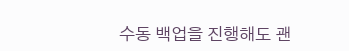수동 백업을 진행해도 괜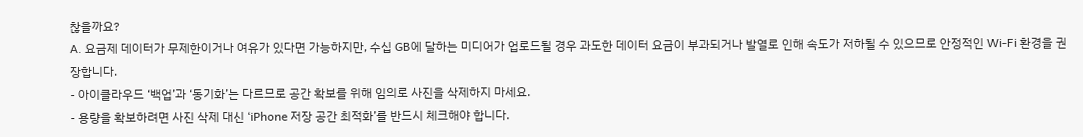찮을까요?
A. 요금제 데이터가 무제한이거나 여유가 있다면 가능하지만, 수십 GB에 달하는 미디어가 업로드될 경우 과도한 데이터 요금이 부과되거나 발열로 인해 속도가 저하될 수 있으므로 안정적인 Wi-Fi 환경을 권장합니다.
- 아이클라우드 ‘백업’과 ‘동기화’는 다르므로 공간 확보를 위해 임의로 사진을 삭제하지 마세요.
- 용량을 확보하려면 사진 삭제 대신 ‘iPhone 저장 공간 최적화’를 반드시 체크해야 합니다.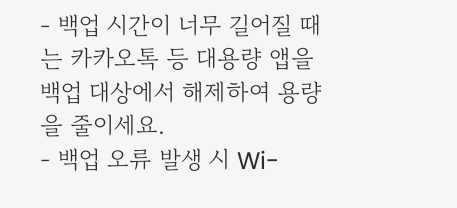- 백업 시간이 너무 길어질 때는 카카오톡 등 대용량 앱을 백업 대상에서 해제하여 용량을 줄이세요.
- 백업 오류 발생 시 Wi-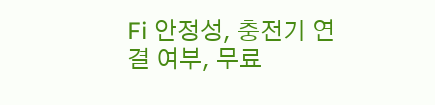Fi 안정성, 충전기 연결 여부, 무료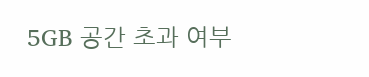5GB 공간 초과 여부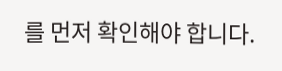를 먼저 확인해야 합니다.